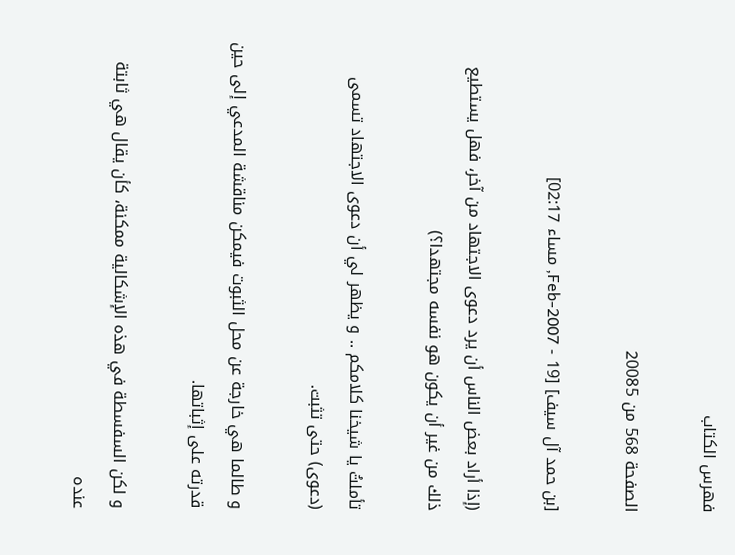فهرس الكتاب

الصفحة 568 من 20085

[بن حمد آل سيف] [19 - Feb-2007, مساء 02:17]

(إذا أراد بعض الناس أن يرد دعوى الاجتهاد من آخر، فهل يستطيع ذلك من غير أن يكون هو نفسه مجتهدا؟)

تأملتُ يا شيخنا كلامكم .. و يظهر لي أن دعوى الاجتهاد تسمى (دعوى) حتى تثبت.

و طالما هي خارجة عن محل الثبوت فيمكن مناقشة المدعي إلى حين قدرته على إثباتها.

و لكن السفسطة في هذه الإشكالية ممكنة، كأن يقال هي ثابتة عنده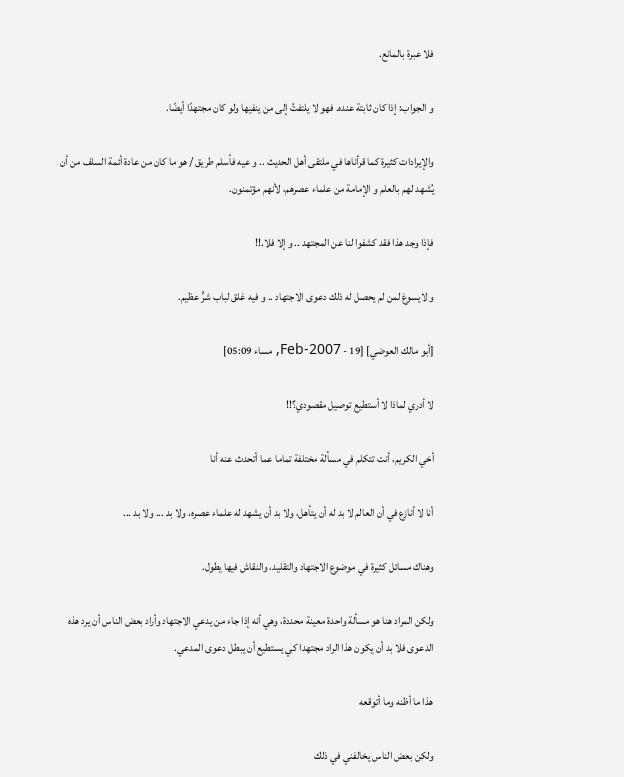فلا عبرة بالمانع.

و الجواب: إذا كان ثابتة عنده. فهو لا يلتفتُ إلى من ينفيها ولو كان مجتهدًا أيضًا.

والإيرادات كثيرة كما قرأناها في ملتقى أهل الحديث .. و عيه فأسلم طريق / هو ما كان من عادة أئمة السلف من أن يُشهد لهم بالعلم و الإمامة من علماء عصرهم، لأنهم مؤتمنون.

فإذا وجد هذا فقد كشفوا لنا عن المجتهد .. و إلا فلا.!!

و لايسوغ لمن لم يحصل له ذلك دعوى الاجتهاد .. و فيه غلق لباب شرٍّ عظيم.

[أبو مالك العوضي] [19 - Feb-2007, مساء 05:09]

لا أدري لماذا لا أستطيع توصيل مقصودي؟!!

أخي الكريم، أنت تتكلم في مسألة مختلفة تماما عما أتحدث عنه أنا

أنا لا أنازع في أن العالم لا بد له أن يتأهل، ولا بد أن يشهد له علماء عصره، ولا بد ... ولا بد ...

وهناك مسائل كثيرة في موضوع الاجتهاد والتقليد، والنقاش فيها يطول.

ولكن المراد هنا هو مسألة واحدة معينة محددة، وهي أنه إذا جاء من يدعي الاجتهاد وأراد بعض الناس أن يرد هذه الدعوى فلا بد أن يكون هذا الراد مجتهدا كي يستطيع أن يبطل دعوى المدعي.

هذا ما أظنه وما أتوقعه

ولكن بعض الناس يخالفني في ذلك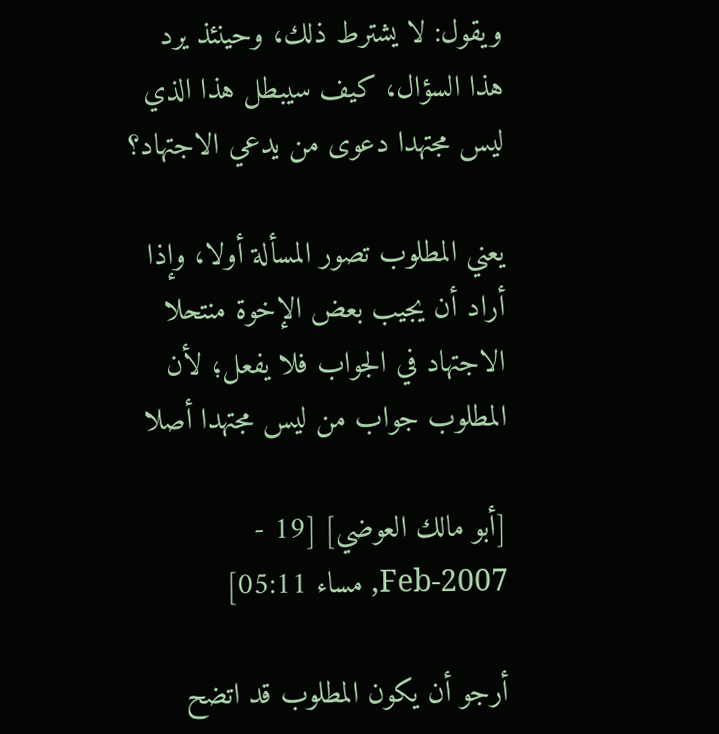ويقول: لا يشترط ذلك، وحينئذ يرد هذا السؤال، كيف سيبطل هذا الذي ليس مجتهدا دعوى من يدعي الاجتهاد؟

يعني المطلوب تصور المسألة أولا، وإذا أراد أن يجيب بعض الإخوة منتحلا الاجتهاد في الجواب فلا يفعل؛ لأن المطلوب جواب من ليس مجتهدا أصلا

[أبو مالك العوضي] [19 - Feb-2007, مساء 05:11]

أرجو أن يكون المطلوب قد اتضح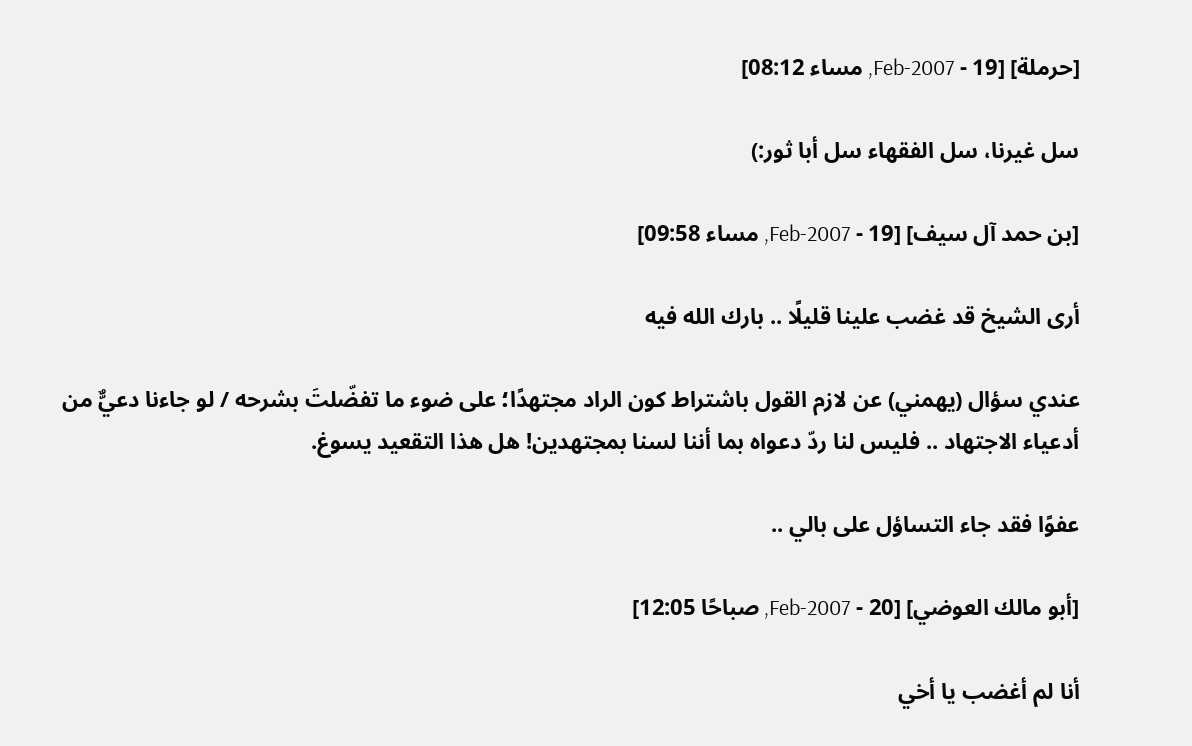[حرملة] [19 - Feb-2007, مساء 08:12]

سل غيرنا، سل الفقهاء سل أبا ثور:)

[بن حمد آل سيف] [19 - Feb-2007, مساء 09:58]

أرى الشيخ قد غضب علينا قليلًا .. بارك الله فيه

عندي سؤال (يهمني) عن لازم القول باشتراط كون الراد مجتهدًا؛ على ضوء ما تفضّلتَ بشرحه / لو جاءنا دعيٌّ من أدعياء الاجتهاد .. فليس لنا ردّ دعواه بما أننا لسنا بمجتهدين! هل هذا التقعيد يسوغ.

عفوًا فقد جاء التساؤل على بالي ..

[أبو مالك العوضي] [20 - Feb-2007, صباحًا 12:05]

أنا لم أغضب يا أخي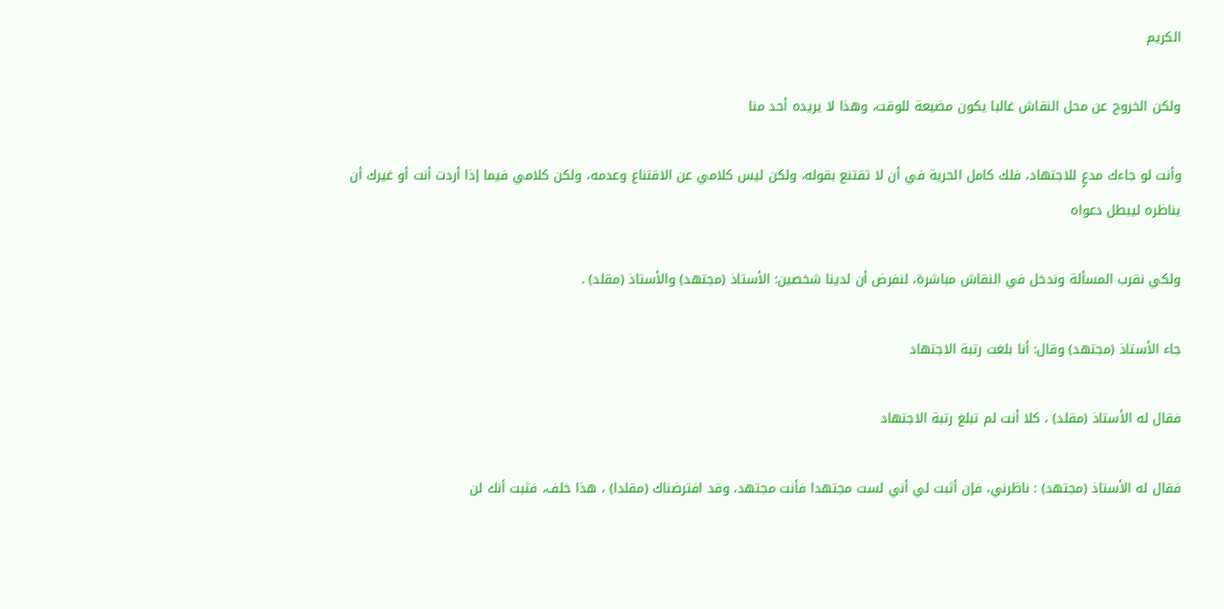الكريم

ولكن الخروج عن محل النقاش غالبا يكون مضيعة للوقت، وهذا لا يريده أحد منا

وأنت لو جاءك مدعٍ للاجتهاد، فلك كامل الحرية في أن لا تقتنع بقوله، ولكن ليس كلامي عن الاقتناع وعدمه، ولكن كلامي فيما إذا أردت أنت أو غيرك أن يناظره ليبطل دعواه

ولكي نقرب المسألة وندخل في النقاش مباشرة، لنفرض أن لدينا شخصين: الأستاذ (مجتهد) والأستاذ (مقلد) .

جاء الأستاذ (مجتهد) وقال: أنا بلغت رتبة الاجتهاد

فقال له الأستاذ (مقلد) ، كلا أنت لم تبلغ رتبة الاجتهاد

فقال له الأستاذ (مجتهد) : ناظرني، فإن أثبت لي أني لست مجتهدا فأنت مجتهد، وقد افترضناك (مقلدا) ، هذا خلف، فثبت أنك لن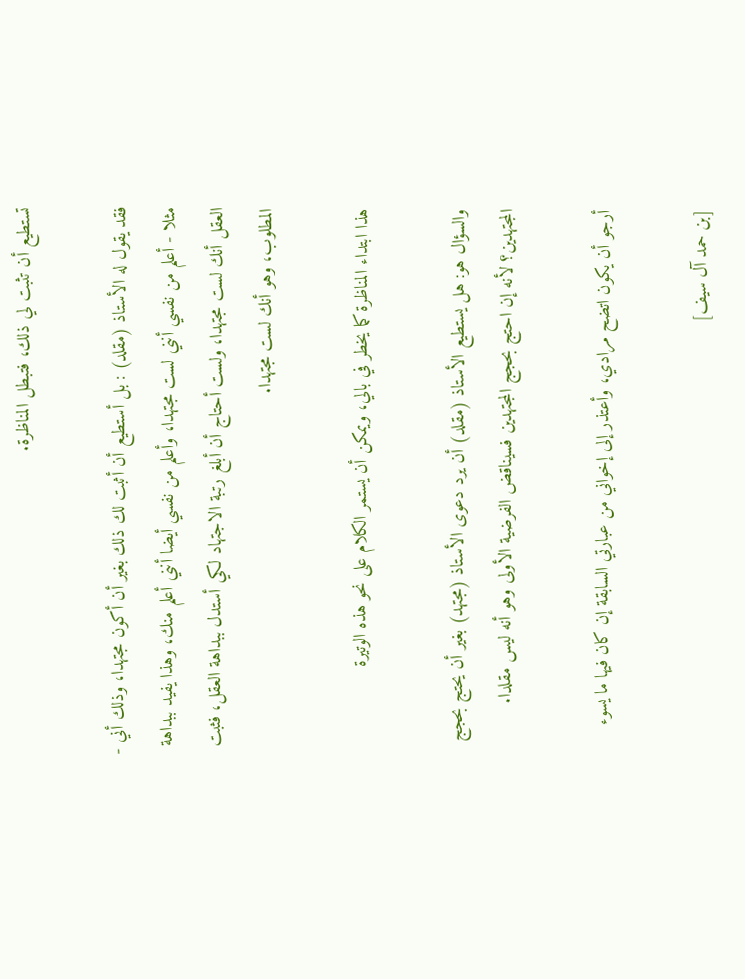تستطيع أن تثبت لي ذلك، فتبطل المناظرة.

فقد يقول له الأستاذ (مقلد) : بل أستطيع أن أثبت لك ذلك بغير أن أكون مجتهدا، وذلك أني - مثلا - أعلم من نفسي أنني لست مجتهدا، وأعلم من نفسي أيضا أنني أعلم منك، وهذا يفيد ببداهة العقل أنك لست مجتهدا، ولست أحتاج أن أبلغ رتبة الاجتهاد لكي أستدل ببداهة العقل، فثبت المطلوب، وهو أنك لست مجتهدا.

هذا ابتداء المناظرة كما يخطر في بالي، ويمكن أن يستمر الكلام على نحو هذه الوتيرة

والسؤال هو: هل يستطيع الأستاذ (مقلد) أن يرد دعوى الأستاذ (مجتهد) بغير أن يحتج بحجج المجتهدين؟ لأنه إن احتج بحجج المجتهدين فسيناقض الفرضية الأولى وهو أنه ليس مقلدا.

أرجو أن يكون اتضح مرادي، وأعتذر إلى إخواني من عبارتي السابقة إن كان فيها ما يسوء

[بن حمد آل سيف]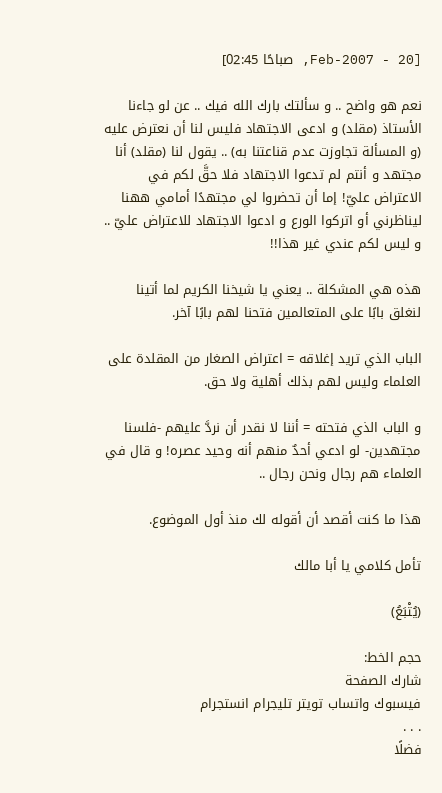[20 - Feb-2007, صباحًا 02:45]

نعم هو واضح .. و سألتك بارك الله فيك .. عن لو جاءنا الأستاذ (مقلد) و ادعى الاجتهاد فليس لنا أن نعترض عليه (و المسألة تجاوزت عدم قناعتنا به) .. يقول لنا (مقلد) أنا مجتهد و أنتم لم تدعوا الاجتهاد فلا حقَّ لكم في الاعتراض عليّ! إما أن تحضروا لي مجتهدًا أمامي ههنا ليناظرني أو اتركوا الورع و ادعوا الاجتهاد للاعتراض عليّ .. و ليس لكم عندي غير هذا!!

هذه هي المشكلة .. يعني يا شيخنا الكريم لما أتينا لنغلق بابًا على المتعالمين فتحنا لهم بابًا آخر.

الباب الذي تريد إغلاقه = اعتراض الصغار من المقلدة على العلماء وليس لهم بذلك أهلية ولا حق.

و الباب الذي فتحته = أننا لا نقدر أن نردَّ عليهم -فلسنا مجتهدين- لو ادعي أحدٌ منهم أنه وحيد عصره! و قال في العلماء هم رجال ونحن رجال ..

هذا ما كنت أقصد أن أقوله لك منذ أول الموضوع.

تأمل كلامي يا أبا مالك

(يُتْبَعُ)

حجم الخط:
شارك الصفحة
فيسبوك واتساب تويتر تليجرام انستجرام
. . .
فضلًا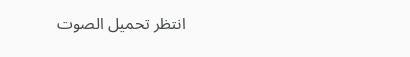انتظر تحميل الصوت